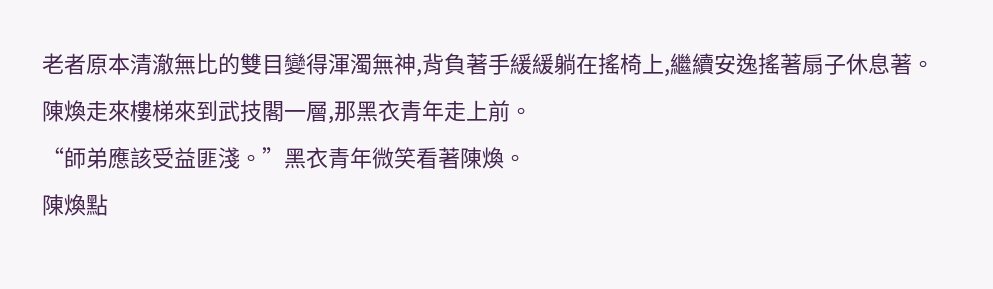老者原本清澈無比的雙目變得渾濁無神,背負著手緩緩躺在搖椅上,繼續安逸搖著扇子休息著。
陳煥走來樓梯來到武技閣一層,那黑衣青年走上前。
“師弟應該受益匪淺。”黑衣青年微笑看著陳煥。
陳煥點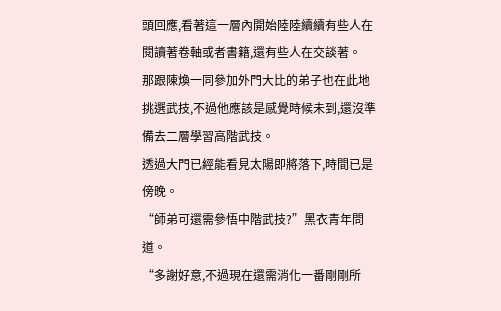頭回應,看著這一層內開始陸陸續續有些人在閱讀著卷軸或者書籍,還有些人在交談著。
那跟陳煥一同參加外門大比的弟子也在此地挑選武技,不過他應該是感覺時候未到,還沒準備去二層學習高階武技。
透過大門已經能看見太陽即將落下,時間已是傍晚。
“師弟可還需參悟中階武技?”黑衣青年問道。
“多謝好意,不過現在還需消化一番剛剛所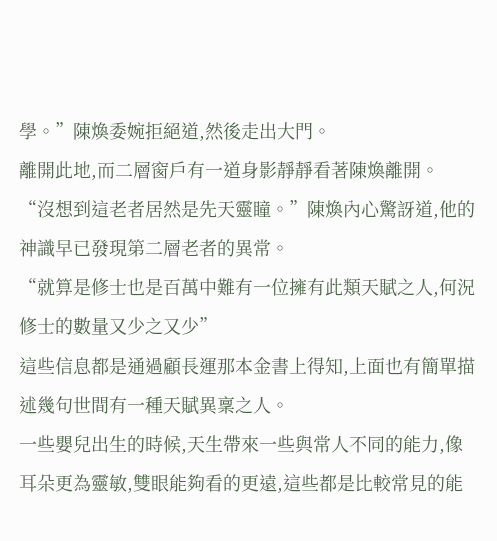學。”陳煥委婉拒絕道,然後走出大門。
離開此地,而二層窗戶有一道身影靜靜看著陳煥離開。
“沒想到這老者居然是先天靈瞳。”陳煥內心驚訝道,他的神識早已發現第二層老者的異常。
“就算是修士也是百萬中難有一位擁有此類天賦之人,何況修士的數量又少之又少”
這些信息都是通過顧長運那本金書上得知,上面也有簡單描述幾句世間有一種天賦異稟之人。
一些嬰兒出生的時候,天生帶來一些與常人不同的能力,像耳朵更為靈敏,雙眼能夠看的更遠,這些都是比較常見的能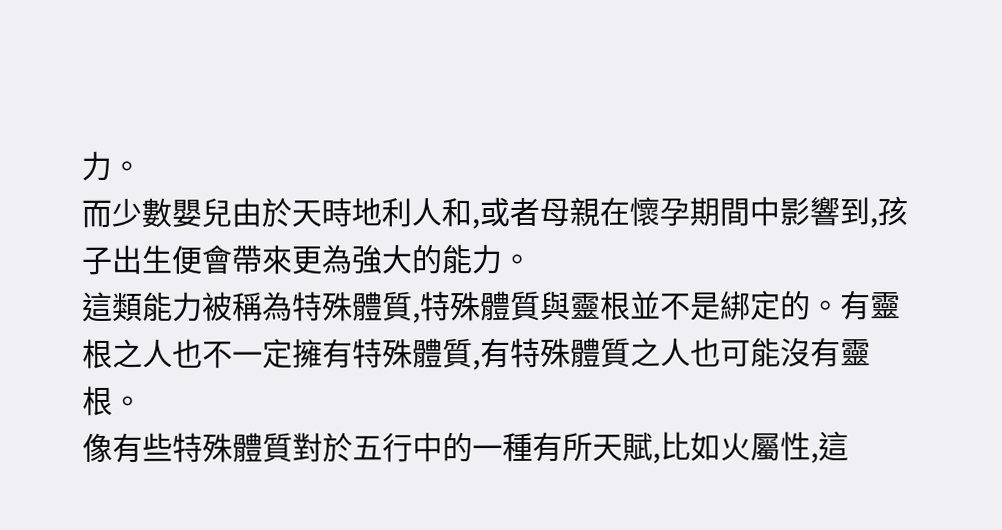力。
而少數嬰兒由於天時地利人和,或者母親在懷孕期間中影響到,孩子出生便會帶來更為強大的能力。
這類能力被稱為特殊體質,特殊體質與靈根並不是綁定的。有靈根之人也不一定擁有特殊體質,有特殊體質之人也可能沒有靈根。
像有些特殊體質對於五行中的一種有所天賦,比如火屬性,這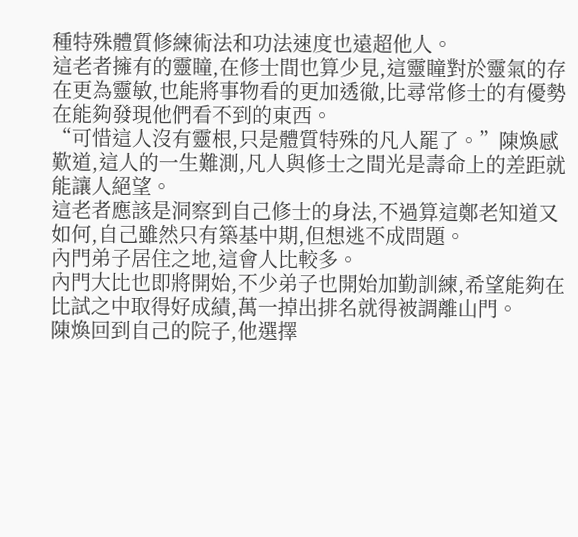種特殊體質修練術法和功法速度也遠超他人。
這老者擁有的靈瞳,在修士間也算少見,這靈瞳對於靈氣的存在更為靈敏,也能將事物看的更加透徹,比尋常修士的有優勢在能夠發現他們看不到的東西。
“可惜這人沒有靈根,只是體質特殊的凡人罷了。”陳煥感歎道,這人的一生難測,凡人與修士之間光是壽命上的差距就能讓人絕望。
這老者應該是洞察到自己修士的身法,不過算這鄭老知道又如何,自己雖然只有築基中期,但想逃不成問題。
內門弟子居住之地,這會人比較多。
內門大比也即將開始,不少弟子也開始加勤訓練,希望能夠在比試之中取得好成績,萬一掉出排名就得被調離山門。
陳煥回到自己的院子,他選擇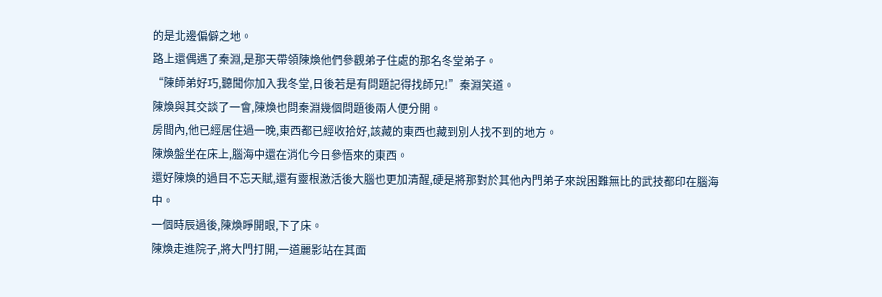的是北邊偏僻之地。
路上還偶遇了秦淵,是那天帶領陳煥他們參觀弟子住處的那名冬堂弟子。
“陳師弟好巧,聽聞你加入我冬堂,日後若是有問題記得找師兄!”秦淵笑道。
陳煥與其交談了一會,陳煥也問秦淵幾個問題後兩人便分開。
房間內,他已經居住過一晚,東西都已經收拾好,該藏的東西也藏到別人找不到的地方。
陳煥盤坐在床上,腦海中還在消化今日參悟來的東西。
還好陳煥的過目不忘天賦,還有靈根激活後大腦也更加清醒,硬是將那對於其他內門弟子來說困難無比的武技都印在腦海中。
一個時辰過後,陳煥睜開眼,下了床。
陳煥走進院子,將大門打開,一道麗影站在其面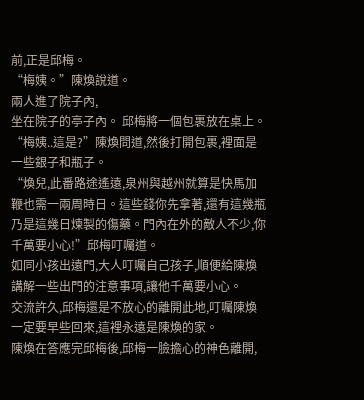前,正是邱梅。
“梅姨。”陳煥說道。
兩人進了院子內,
坐在院子的亭子內。 邱梅將一個包裹放在桌上。
“梅姨..這是?”陳煥問道,然後打開包裹,裡面是一些銀子和瓶子。
“煥兒,此番路途遙遠,泉州與越州就算是快馬加鞭也需一兩周時日。這些錢你先拿著,還有這幾瓶乃是這幾日煉製的傷藥。門內在外的敵人不少,你千萬要小心!”邱梅叮囑道。
如同小孩出遠門,大人叮囑自己孩子,順便給陳煥講解一些出門的注意事項,讓他千萬要小心。
交流許久,邱梅還是不放心的離開此地,叮囑陳煥一定要早些回來,這裡永遠是陳煥的家。
陳煥在答應完邱梅後,邱梅一臉擔心的神色離開,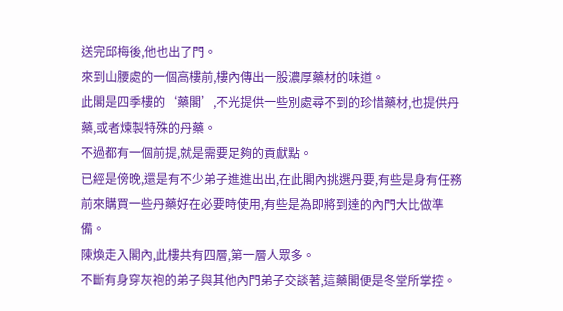送完邱梅後,他也出了門。
來到山腰處的一個高樓前,樓內傳出一股濃厚藥材的味道。
此閣是四季樓的‘藥閣’,不光提供一些別處尋不到的珍惜藥材,也提供丹藥,或者煉製特殊的丹藥。
不過都有一個前提,就是需要足夠的貢獻點。
已經是傍晚,還是有不少弟子進進出出,在此閣內挑選丹要,有些是身有任務前來購買一些丹藥好在必要時使用,有些是為即將到達的內門大比做準備。
陳煥走入閣內,此樓共有四層,第一層人眾多。
不斷有身穿灰袍的弟子與其他內門弟子交談著,這藥閣便是冬堂所掌控。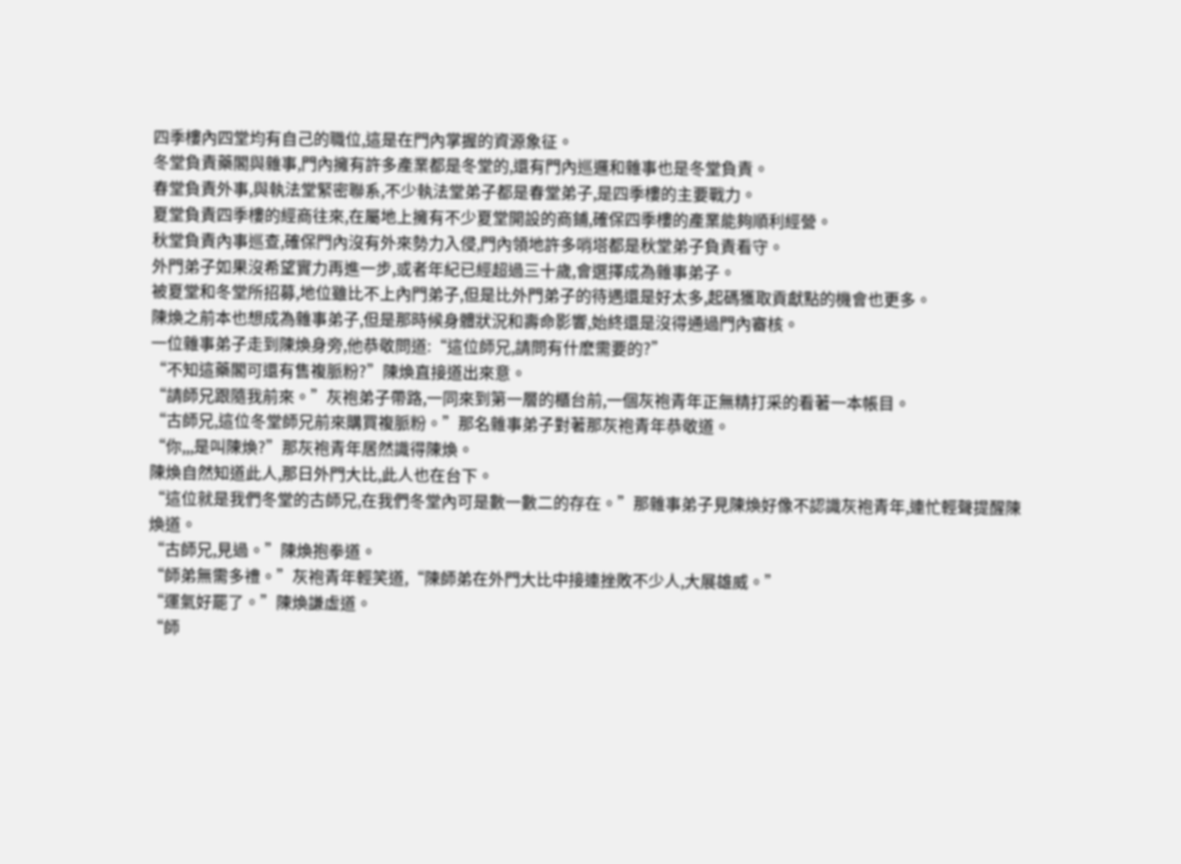四季樓內四堂均有自己的職位,這是在門內掌握的資源象征。
冬堂負責藥閣與雜事,門內擁有許多產業都是冬堂的,還有門內巡邏和雜事也是冬堂負責。
春堂負責外事,與執法堂緊密聯系,不少執法堂弟子都是春堂弟子,是四季樓的主要戰力。
夏堂負責四季樓的經商往來,在屬地上擁有不少夏堂開設的商鋪,確保四季樓的產業能夠順利經營。
秋堂負責內事巡查,確保門內沒有外來勢力入侵,門內領地許多哨塔都是秋堂弟子負責看守。
外門弟子如果沒希望實力再進一步,或者年紀已經超過三十歲,會選擇成為雜事弟子。
被夏堂和冬堂所招募,地位雖比不上內門弟子,但是比外門弟子的待遇還是好太多,起碼獲取貢獻點的機會也更多。
陳煥之前本也想成為雜事弟子,但是那時候身體狀況和壽命影響,始終還是沒得通過門內審核。
一位雜事弟子走到陳煥身旁,他恭敬問道:“這位師兄,請問有什麽需要的?”
“不知這藥閣可還有售複脈粉?”陳煥直接道出來意。
“請師兄跟隨我前來。”灰袍弟子帶路,一同來到第一層的櫃台前,一個灰袍青年正無精打采的看著一本帳目。
“古師兄,這位冬堂師兄前來購買複脈粉。”那名雜事弟子對著那灰袍青年恭敬道。
“你,,,是叫陳煥?”那灰袍青年居然識得陳煥。
陳煥自然知道此人,那日外門大比,此人也在台下。
“這位就是我們冬堂的古師兄,在我們冬堂內可是數一數二的存在。”那雜事弟子見陳煥好像不認識灰袍青年,連忙輕聲提醒陳煥道。
“古師兄,見過。”陳煥抱拳道。
“師弟無需多禮。”灰袍青年輕笑道,“陳師弟在外門大比中接連挫敗不少人,大展雄威。”
“運氣好罷了。”陳煥謙虛道。
“師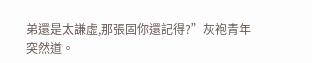弟還是太謙虛,那張固你還記得?”灰袍青年突然道。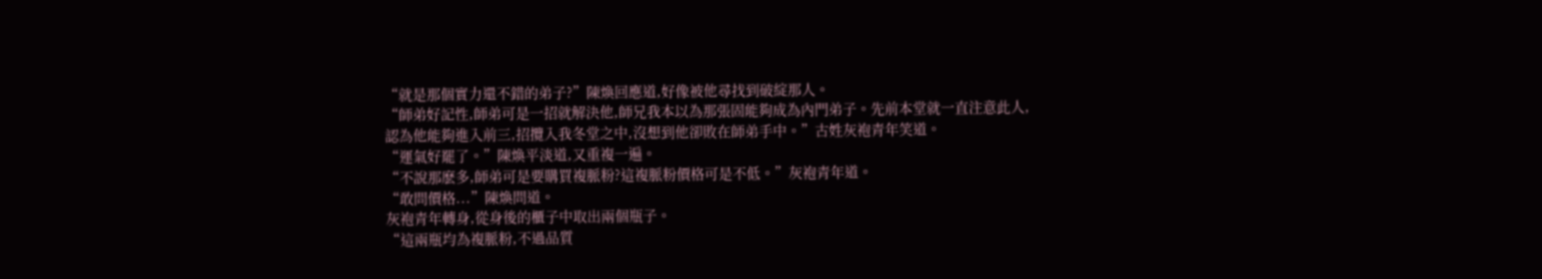“就是那個實力還不錯的弟子?”陳煥回應道,好像被他尋找到破綻那人。
“師弟好記性,師弟可是一招就解決他,師兄我本以為那張固能夠成為內門弟子。先前本堂就一直注意此人,認為他能夠進入前三,招攬入我冬堂之中,沒想到他卻敗在師弟手中。”古姓灰袍青年笑道。
“運氣好罷了。”陳煥平淡道,又重複一遍。
“不說那麽多,師弟可是要購買複脈粉?這複脈粉價格可是不低。”灰袍青年道。
“敢問價格...”陳煥問道。
灰袍青年轉身,從身後的櫃子中取出兩個瓶子。
“這兩瓶均為複脈粉,不過品質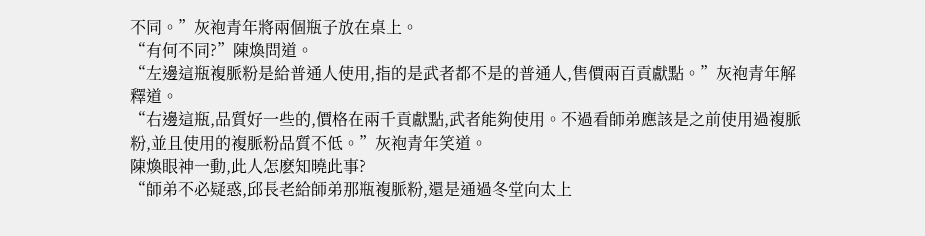不同。”灰袍青年將兩個瓶子放在桌上。
“有何不同?”陳煥問道。
“左邊這瓶複脈粉是給普通人使用,指的是武者都不是的普通人,售價兩百貢獻點。”灰袍青年解釋道。
“右邊這瓶,品質好一些的,價格在兩千貢獻點,武者能夠使用。不過看師弟應該是之前使用過複脈粉,並且使用的複脈粉品質不低。”灰袍青年笑道。
陳煥眼神一動,此人怎麽知曉此事?
“師弟不必疑惑,邱長老給師弟那瓶複脈粉,還是通過冬堂向太上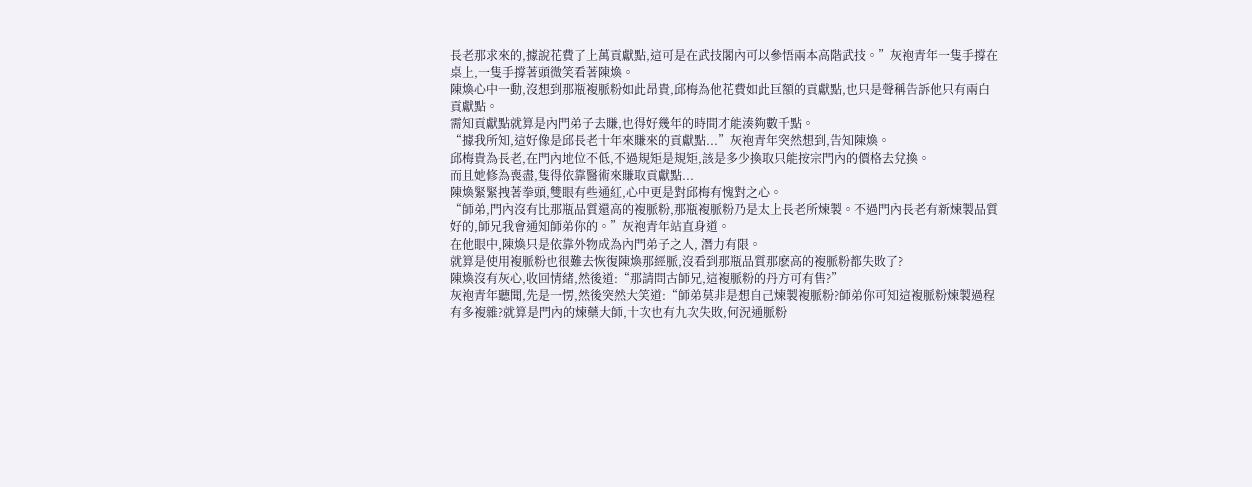長老那求來的,據說花費了上萬貢獻點,這可是在武技閣內可以參悟兩本高階武技。”灰袍青年一隻手撐在桌上,一隻手撐著頭微笑看著陳煥。
陳煥心中一動,沒想到那瓶複脈粉如此昂貴,邱梅為他花費如此巨額的貢獻點,也只是聲稱告訴他只有兩白貢獻點。
需知貢獻點就算是內門弟子去賺,也得好幾年的時間才能湊夠數千點。
“據我所知,這好像是邱長老十年來賺來的貢獻點...”灰袍青年突然想到,告知陳煥。
邱梅貴為長老,在門內地位不低,不過規矩是規矩,該是多少換取只能按宗門內的價格去兌換。
而且她修為喪盡,隻得依靠醫術來賺取貢獻點...
陳煥緊緊拽著拳頭,雙眼有些通紅,心中更是對邱梅有愧對之心。
“師弟,門內沒有比那瓶品質還高的複脈粉,那瓶複脈粉乃是太上長老所煉製。不過門內長老有新煉製品質好的,師兄我會通知師弟你的。”灰袍青年站直身道。
在他眼中,陳煥只是依靠外物成為內門弟子之人, 潛力有限。
就算是使用複脈粉也很難去恢復陳煥那經脈,沒看到那瓶品質那麽高的複脈粉都失敗了?
陳煥沒有灰心,收回情緒,然後道:“那請問古師兄,這複脈粉的丹方可有售?”
灰袍青年聽聞,先是一愣,然後突然大笑道:“師弟莫非是想自己煉製複脈粉?師弟你可知這複脈粉煉製過程有多複雜?就算是門內的煉藥大師,十次也有九次失敗,何況通脈粉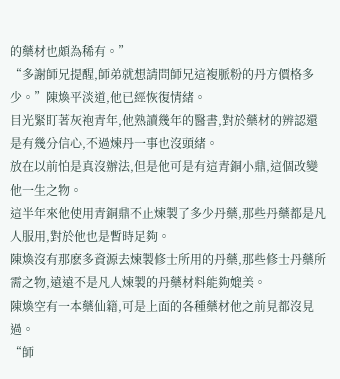的藥材也頗為稀有。”
“多謝師兄提醒,師弟就想請問師兄這複脈粉的丹方價格多少。”陳煥平淡道,他已經恢復情緒。
目光緊盯著灰袍青年,他熟讀幾年的醫書,對於藥材的辨認還是有幾分信心,不過煉丹一事也沒頭緒。
放在以前怕是真沒辦法,但是他可是有這青銅小鼎,這個改變他一生之物。
這半年來他使用青銅鼎不止煉製了多少丹藥,那些丹藥都是凡人服用,對於他也是暫時足夠。
陳煥沒有那麽多資源去煉製修士所用的丹藥,那些修士丹藥所需之物,遠遠不是凡人煉製的丹藥材料能夠媲美。
陳煥空有一本藥仙籍,可是上面的各種藥材他之前見都沒見過。
“師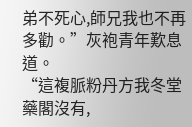弟不死心,師兄我也不再多勸。”灰袍青年歎息道。
“這複脈粉丹方我冬堂藥閣沒有,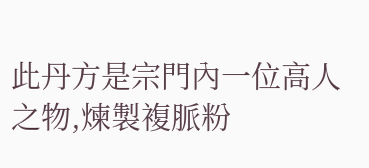此丹方是宗門內一位高人之物,煉製複脈粉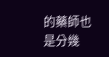的藥師也是分幾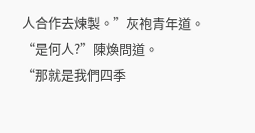人合作去煉製。”灰袍青年道。
“是何人?”陳煥問道。
“那就是我們四季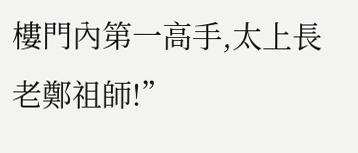樓門內第一高手,太上長老鄭祖師!”